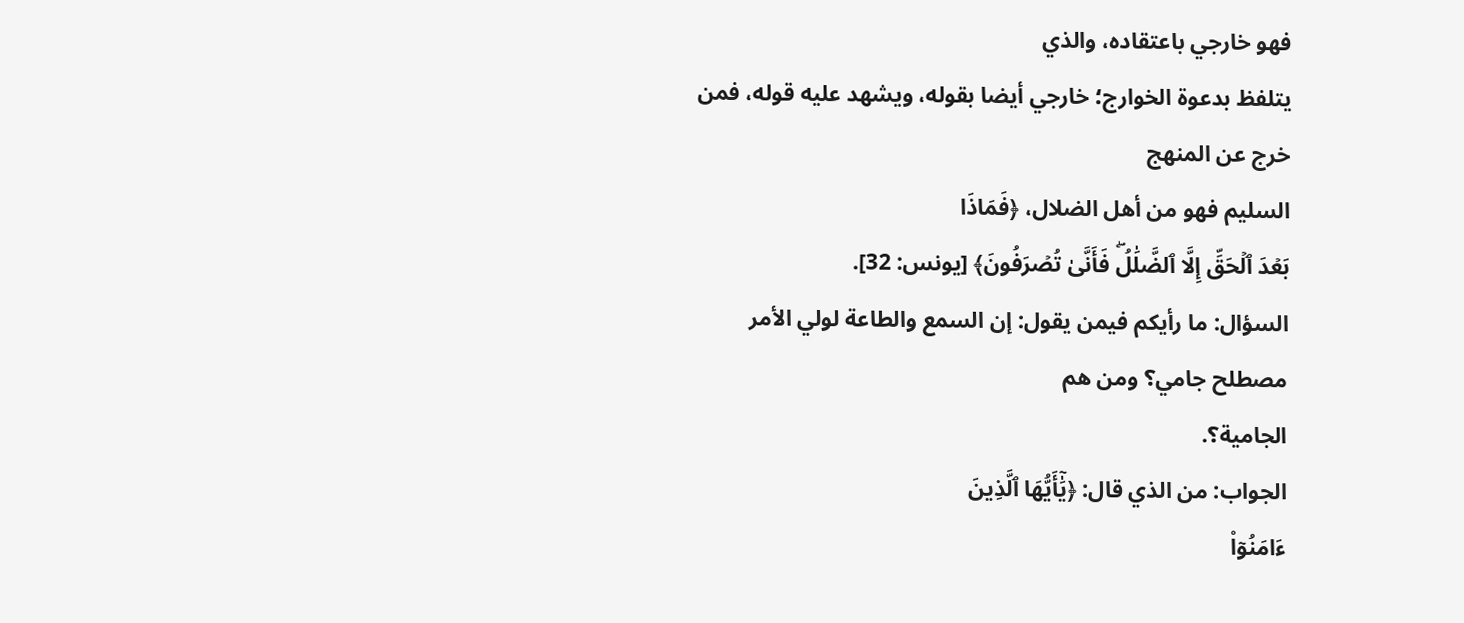فهو خارجي باعتقاده، والذي
يتلفظ بدعوة الخوارج؛ خارجي أيضا بقوله، ويشهد عليه قوله، فمن خرج عن المنهج
السليم فهو من أهل الضلال، ﴿فَمَاذَا
بَعۡدَ ٱلۡحَقِّ إِلَّا ٱلضَّلَٰلُۖ فَأَنَّىٰ تُصۡرَفُونَ﴾ [يونس: 32].
السؤال: ما رأيكم فيمن يقول: إن السمع والطاعة لولي الأمر مصطلح جامي؟ ومن هم
الجامية؟.
الجواب: من الذي قال: ﴿يَٰٓأَيُّهَا ٱلَّذِينَ
ءَامَنُوٓاْ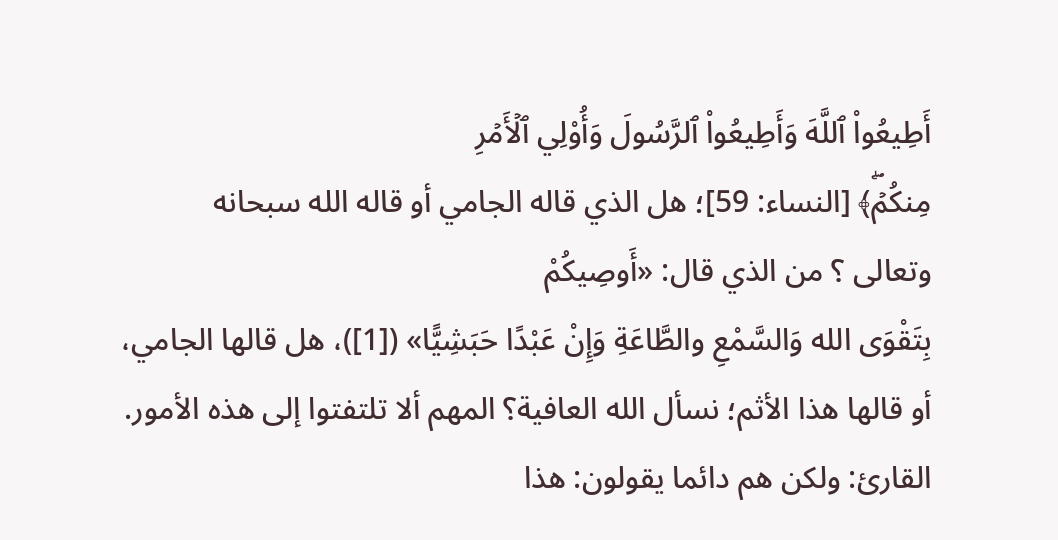أَطِيعُواْ ٱللَّهَ وَأَطِيعُواْ ٱلرَّسُولَ وَأُوْلِي ٱلۡأَمۡرِ
مِنكُمۡۖ﴾ [النساء: 59]؛ هل الذي قاله الجامي أو قاله الله سبحانه
وتعالى ؟ من الذي قال: «أَوصِيكُمْ
بِتَقْوَى الله وَالسَّمْعِ والطَّاعَةِ وَإِنْ عَبْدًا حَبَشِيًّا» ([1])، هل قالها الجامي،
أو قالها هذا الأثم؛ نسأل الله العافية؟ المهم ألا تلتفتوا إلى هذه الأمور.
القارئ: ولكن هم دائما يقولون: هذا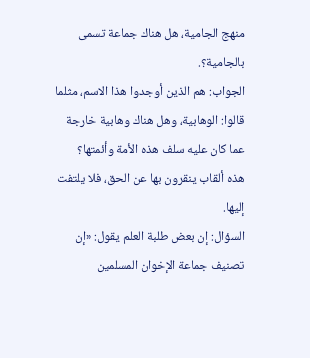منهج الجامية، هل هناك جماعة تسمى بالجامية؟.
الجواب: هم الذين أوجدوا هذا الاسم، مثلما قالوا: الوهابية، وهل هناك وهابية خارجة
عما كان عليه سلف هذه الأمة وأئمتها؟
هذه ألقاب ينقرون بها عن الحق، فلا يلتفت إليها.
السؤال: إن بعض طلبة العلم يقول: «إن
تصنيف جماعة الإخوان المسلمين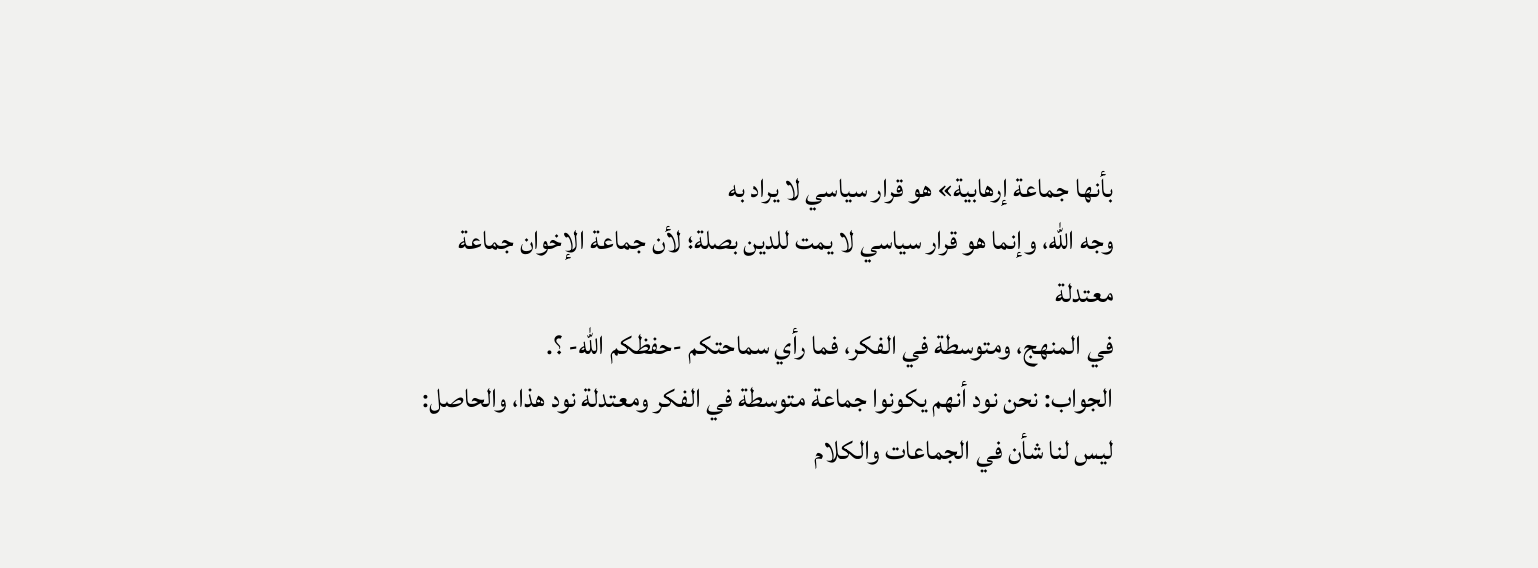بأنها جماعة إرهابية» هو قرار سياسي لا يراد به
وجه الله، وإنما هو قرار سياسي لا يمت للدين بصلة؛ لأن جماعة الإخوان جماعة معتدلة
في المنهج، ومتوسطة في الفكر، فما رأي سماحتكم -حفظكم الله- ؟.
الجواب: نحن نود أنهم يكونوا جماعة متوسطة في الفكر ومعتدلة نود هذا، والحاصل: ليس لنا شأن في الجماعات والكلام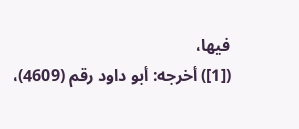فيها،
([1]) أخرجه: أبو داود رقم (4609)،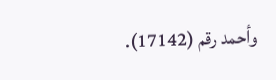وأحمد رقم (17142).